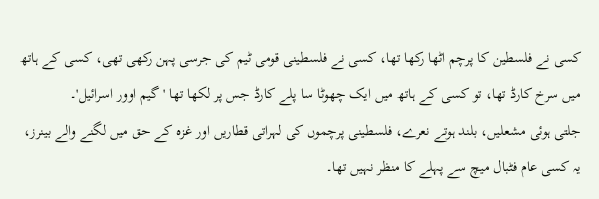کسی نے فلسطین کا پرچم اٹھا رکھا تھا، کسی نے فلسطینی قومی ٹیم کی جرسی پہن رکھی تھی، کسی کے ہاتھ میں سرخ کارڈ تھا، تو کسی کے ہاتھ میں ایک چھوٹا سا پلے کارڈ جس پر لکھا تھا 'گیم اوور اسرائیل'۔
جلتی ہوئی مشعلیں، بلند ہوتے نعرے، فلسطینی پرچموں کی لہراتی قطاریں اور غزہ کے حق میں لگنے والے بینرز، یہ کسی عام فٹبال میچ سے پہلے کا منظر نہیں تھا۔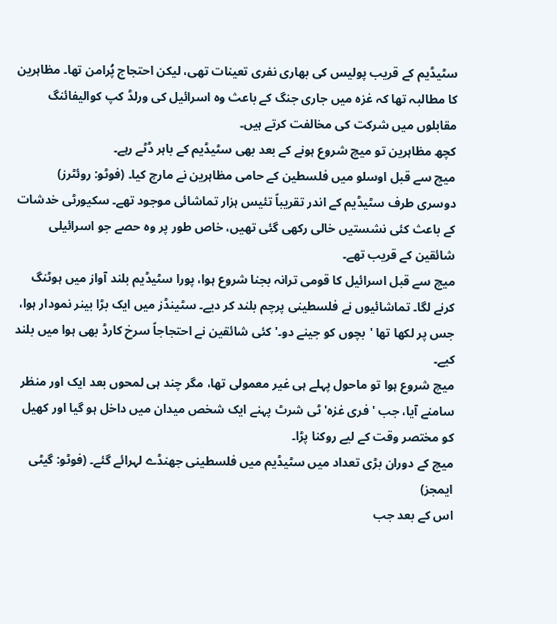سٹیڈیم کے قریب پولیس کی بھاری نفری تعینات تھی، لیکن احتجاج پُرامن تھا۔ مظاہرین کا مطالبہ تھا کہ غزہ میں جاری جنگ کے باعث وہ اسرائیل کی ورلڈ کپ کوالیفائنگ مقابلوں میں شرکت کی مخالفت کرتے ہیں۔
کچھ مظاہرین تو میچ شروع ہونے کے بعد بھی سٹیڈیم کے باہر ڈٹے رہے۔
میچ سے قبل اوسلو میں فلسطین کے حامی مظاہرین نے مارچ کیا۔ (فوٹو: روئٹرز)
دوسری طرف سٹیڈیم کے اندر تقریباً تئیس ہزار تماشائی موجود تھے۔ سکیورٹی خدشات کے باعث کئی نشستیں خالی رکھی گئی تھیں، خاص طور پر وہ حصے جو اسرائیلی شائقین کے قریب تھے۔
میچ سے قبل اسرائیل کا قومی ترانہ بجنا شروع ہوا، پورا سٹیڈیم بلند آواز میں ہوٹنگ کرنے لگا۔ تماشائیوں نے فلسطینی پرچم بلند کر دیے۔ سٹینڈز میں ایک بڑا بینر نمودار ہوا، جس پر لکھا تھا 'بچوں کو جینے دو۔' کئی شائقین نے احتجاجاً سرخ کارڈ بھی ہوا میں بلند کیے۔
میچ شروع ہوا تو ماحول پہلے ہی غیر معمولی تھا، مگر چند ہی لمحوں بعد ایک اور منظر سامنے آیا، جب 'فری غزہ' ٹی شرٹ پہنے ایک شخص میدان میں داخل ہو گیا اور کھیل کو مختصر وقت کے لیے روکنا پڑا۔
میچ کے دوران بڑی تعداد میں سٹیڈیم میں فلسطینی جھنڈے لہرائے گئے۔ (فوٹو: گیٹی ایمجز)
اس کے بعد جب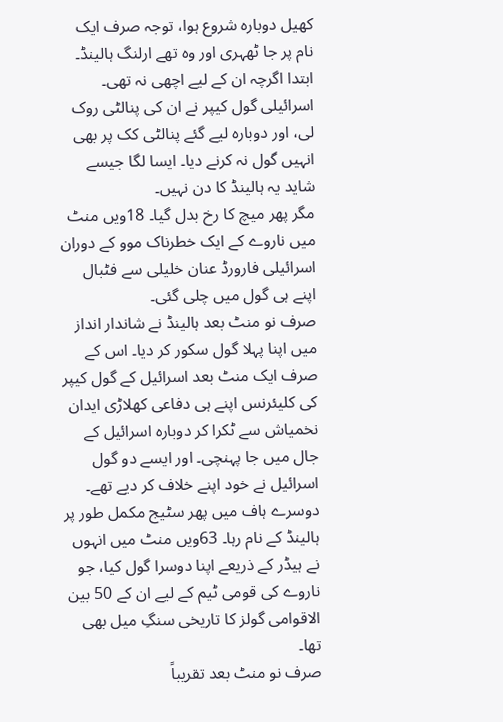کھیل دوبارہ شروع ہوا، توجہ صرف ایک نام پر جا ٹھہری اور وہ تھے ارلنگ ہالینڈ۔
ابتدا اگرچہ ان کے لیے اچھی نہ تھی۔ اسرائیلی گول کیپر نے ان کی پنالٹی روک لی، اور دوبارہ لیے گئے پنالٹی کک پر بھی انہیں گول نہ کرنے دیا۔ ایسا لگا جیسے شاید یہ ہالینڈ کا دن نہیں۔
مگر پھر میچ کا رخ بدل گیا۔ 18ویں منٹ میں ناروے کے ایک خطرناک موو کے دوران اسرائیلی فارورڈ عنان خلیلی سے فٹبال اپنے ہی گول میں چلی گئی۔
صرف نو منٹ بعد ہالینڈ نے شاندار انداز میں اپنا پہلا گول سکور کر دیا۔ اس کے صرف ایک منٹ بعد اسرائیل کے گول کیپر کی کلیئرنس اپنے ہی دفاعی کھلاڑی ایدان نخمیاش سے ٹکرا کر دوبارہ اسرائیل کے جال میں جا پہنچی۔ اور ایسے دو گول اسرائیل نے خود اپنے خلاف کر دیے تھے۔
دوسرے ہاف میں پھر سٹیج مکمل طور پر ہالینڈ کے نام رہا۔ 63ویں منٹ میں انہوں نے ہیڈر کے ذریعے اپنا دوسرا گول کیا، جو ناروے کی قومی ٹیم کے لیے ان کے 50 بین الاقوامی گولز کا تاریخی سنگِ میل بھی تھا۔
صرف نو منٹ بعد تقریباً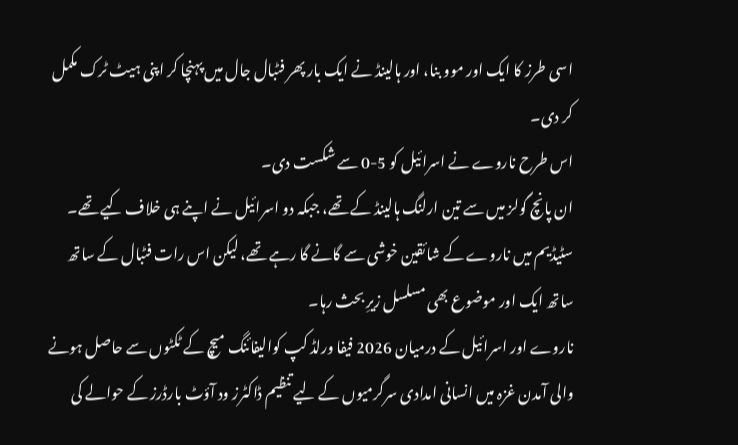اسی طرز کا ایک اور موو بنا، اور ہالینڈ نے ایک بار پھر فٹبال جال میں پہنچا کر اپنی ہیٹ ٹرک مکمل کر دی۔
اس طرح ناروے نے اسرائیل کو 5-0 سے شکست دی۔
ان پانچ گولز میں سے تین ارلنگ ہالینڈ کے تھے، جبکہ دو اسرائیل نے اپنے ہی خلاف کیے تھے۔
سٹیڈیم میں ناروے کے شائقین خوشی سے گانے گا رہے تھے، لیکن اس رات فٹبال کے ساتھ ساتھ ایک اور موضوع بھی مسلسل زیرِ بحث رہا۔
ناروے اور اسرائیل کے درمیان 2026 فیفا ورلڈ کپ کوالیفائنگ میچ کے ٹکٹوں سے حاصل ہونے والی آمدن غزہ میں انسانی امدادی سرگرمیوں کے لیے تنظیم ڈاکٹرز ود آؤٹ بارڈرز کے حوالے کی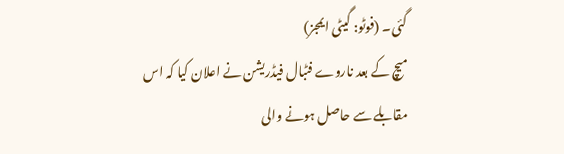گئی۔ (فوٹو: گیٹی ایمجز)
میچ کے بعد ناروے فٹبال فیڈریشن نے اعلان کیا کہ اس مقابلے سے حاصل ہونے والی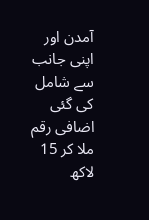آمدن اور اپنی جانب سے شامل کی گئی اضافی رقم ملا کر 15 لاکھ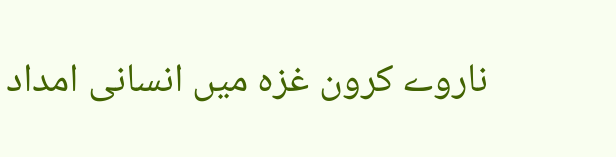ناروے کرون غزہ میں انسانی امداد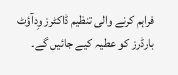فراہم کرنے والی تنظیم ڈاکٹرز وِدآؤٹ بارڈرز کو عطیہ کیے جائیں گے۔